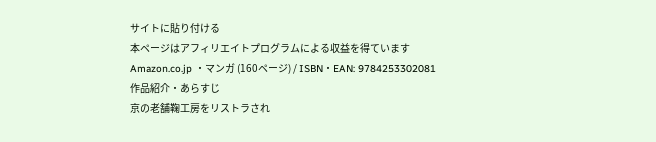サイトに貼り付ける
本ページはアフィリエイトプログラムによる収益を得ています
Amazon.co.jp ・マンガ (160ページ) / ISBN・EAN: 9784253302081
作品紹介・あらすじ
京の老舗鞠工房をリストラされ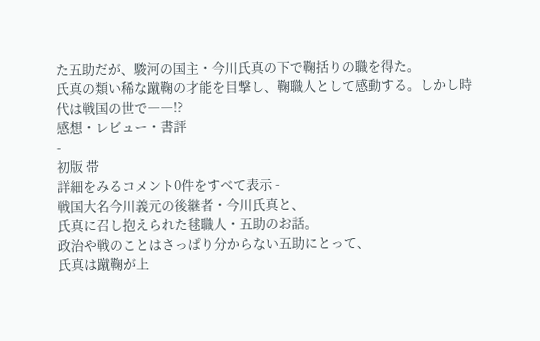た五助だが、駿河の国主・今川氏真の下で鞠括りの職を得た。
氏真の類い稀な蹴鞠の才能を目撃し、鞠職人として感動する。しかし時代は戦国の世で――!?
感想・レビュー・書評
-
初版 帯
詳細をみるコメント0件をすべて表示 -
戦国大名今川義元の後継者・今川氏真と、
氏真に召し抱えられた毬職人・五助のお話。
政治や戦のことはさっぱり分からない五助にとって、
氏真は蹴鞠が上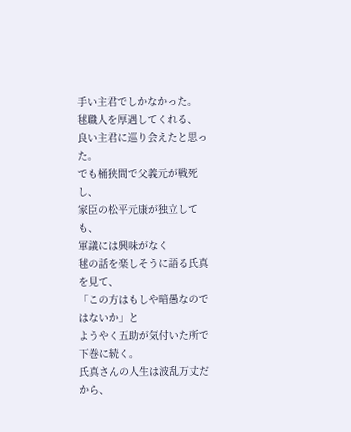手い主君でしかなかった。
毬職人を厚遇してくれる、
良い主君に巡り会えたと思った。
でも桶狭間で父義元が戦死し、
家臣の松平元康が独立しても、
軍議には興味がなく
毬の話を楽しそうに語る氏真を見て、
「この方はもしや暗愚なのではないか」と
ようやく五助が気付いた所で下巻に続く。
氏真さんの人生は波乱万丈だから、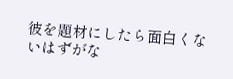彼を題材にしたら面白くないはずがな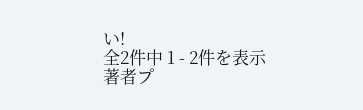い!
全2件中 1 - 2件を表示
著者プ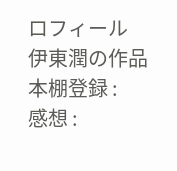ロフィール
伊東潤の作品
本棚登録 :
感想 :